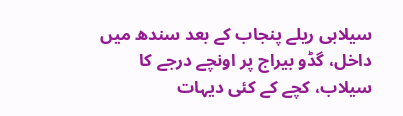سیلابی ریلے پنجاب کے بعد سندھ میں داخل، گڈو بیراج پر اونچے درجے کا سیلاب، کچے کے کئی دیہات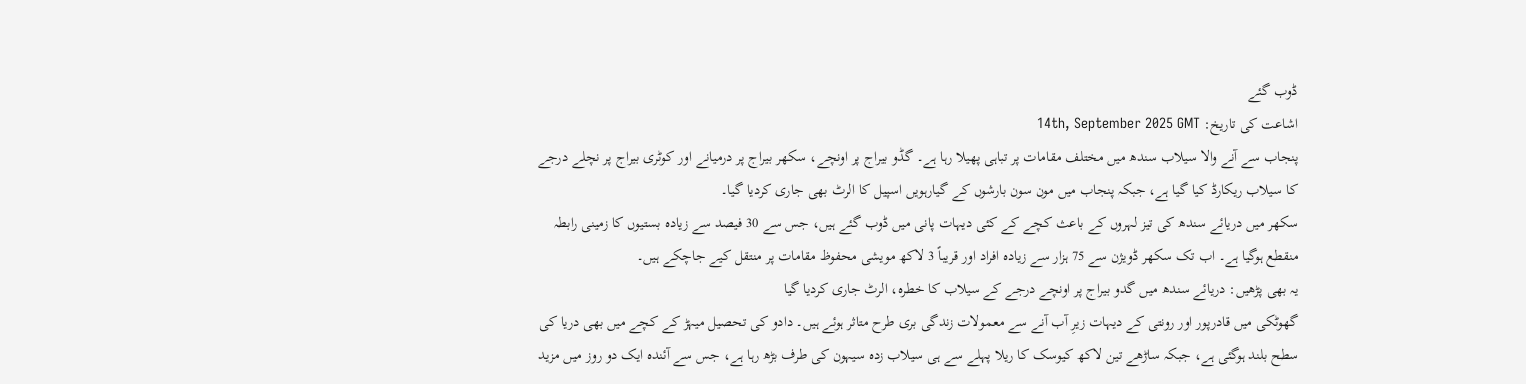ڈوب گئے
اشاعت کی تاریخ: 14th, September 2025 GMT
پنجاب سے آنے والا سیلاب سندھ میں مختلف مقامات پر تباہی پھیلا رہا ہے۔ گڈو بیراج پر اونچے، سکھر بیراج پر درمیانے اور کوٹری بیراج پر نچلے درجے کا سیلاب ریکارڈ کیا گیا ہے، جبکہ پنجاب میں مون سون بارشوں کے گیارہویں اسپیل کا الرٹ بھی جاری کردیا گیا۔
سکھر میں دریائے سندھ کی تیز لہروں کے باعث کچے کے کئی دیہات پانی میں ڈوب گئے ہیں، جس سے 30 فیصد سے زیادہ بستیوں کا زمینی رابطہ منقطع ہوگیا ہے۔ اب تک سکھر ڈویژن سے 75 ہزار سے زیادہ افراد اور قریباً 3 لاکھ مویشی محفوظ مقامات پر منتقل کیے جاچکے ہیں۔
یہ بھی پڑھیں: دریائے سندھ میں گدو بیراج پر اونچے درجے کے سیلاب کا خطرہ، الرٹ جاری کردیا گیا
گھوٹکی میں قادرپور اور رونتی کے دیہات زیرِ آب آنے سے معمولات زندگی بری طرح متاثر ہوئے ہیں۔ دادو کی تحصیل میہڑ کے کچے میں بھی دریا کی سطح بلند ہوگئی ہے، جبکہ ساڑھے تین لاکھ کیوسک کا ریلا پہلے سے ہی سیلاب زدہ سیہون کی طرف بڑھ رہا ہے، جس سے آئندہ ایک دو روز میں مزید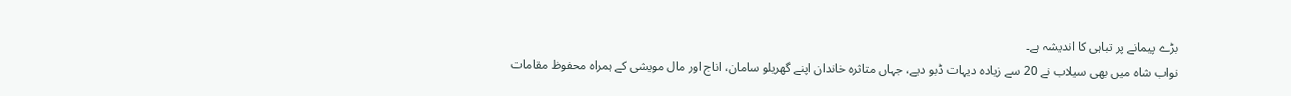بڑے پیمانے پر تباہی کا اندیشہ ہے۔
نواب شاہ میں بھی سیلاب نے 20 سے زیادہ دیہات ڈبو دیے، جہاں متاثرہ خاندان اپنے گھریلو سامان، اناج اور مال مویشی کے ہمراہ محفوظ مقامات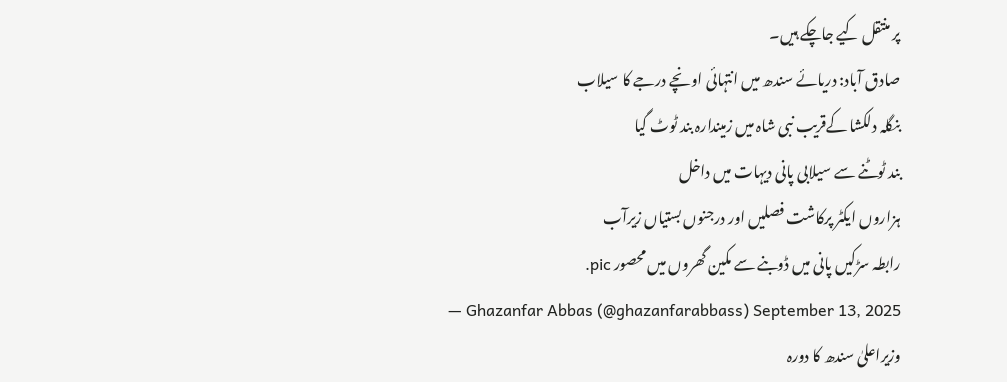پر منتقل کیے جاچکے ہیں۔
صادق آباد: دریائے سندھ میں انتہائی اونچے درجے کا سیلاب
بنگلہ دلکشا کےقریب نبی شاہ میں زمیندارہ بند ٹوٹ گیا
بند ٹوٹنے سے سیلابی پانی دیہات میں داخل
ہزاروں ایکٹر پرکاشت فصلیں اور درجنوں بستیاں زیرآب
رابطہ سڑکیں پانی میں ڈوبنے سے مکین گھروں میں محصور pic.
— Ghazanfar Abbas (@ghazanfarabbass) September 13, 2025
وزیراعلیٰ سندھ کا دورہ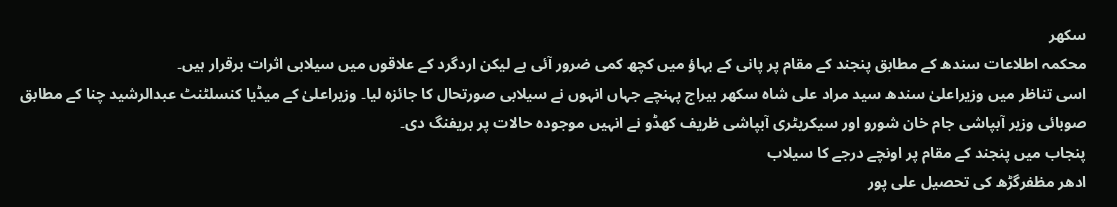سکھر
محکمہ اطلاعات سندھ کے مطابق پنجند کے مقام پر پانی کے بہاؤ میں کچھ کمی ضرور آئی ہے لیکن اردگرد کے علاقوں میں سیلابی اثرات برقرار ہیں۔
اسی تناظر میں وزیراعلیٰ سندھ سید مراد علی شاہ سکھر بیراج پہنچے جہاں انہوں نے سیلابی صورتحال کا جائزہ لیا۔ وزیراعلیٰ کے میڈیا کنسلٹنٹ عبدالرشید چنا کے مطابق صوبائی وزیر آبپاشی جام خان شورو اور سیکریٹری آبپاشی ظریف کھڈو نے انہیں موجودہ حالات پر بریفنگ دی۔
پنجاب میں پنجند کے مقام پر اونچے درجے کا سیلاب
ادھر مظفرگڑھ کی تحصیل علی پور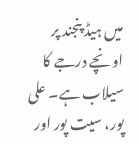میں ہیڈ پنجند پر اونچے درجے کا سیلاب ہے۔ علی پور، سیت پور اور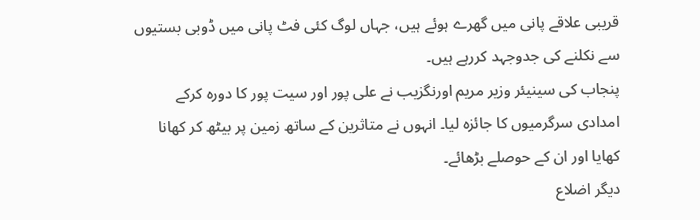قریبی علاقے پانی میں گھرے ہوئے ہیں، جہاں لوگ کئی فٹ پانی میں ڈوبی بستیوں سے نکلنے کی جدوجہد کررہے ہیں۔
پنجاب کی سینیئر وزیر مریم اورنگزیب نے علی پور اور سیت پور کا دورہ کرکے امدادی سرگرمیوں کا جائزہ لیا۔ انہوں نے متاثرین کے ساتھ زمین پر بیٹھ کر کھانا کھایا اور ان کے حوصلے بڑھائے۔
دیگر اضلاع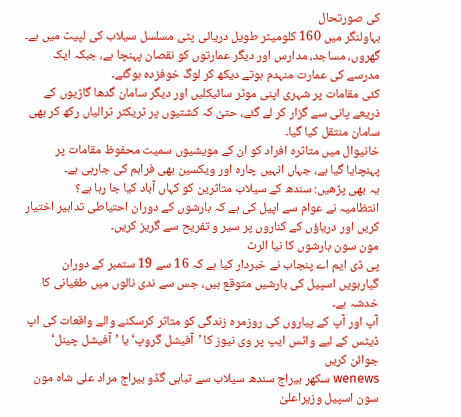کی صورتحال
بہاولنگر میں 160 کلومیٹر طویل دریائی پٹی مسلسل سیلاب کی لپیٹ میں ہے۔ گھروں، مساجد، مدارس اور دیگر عمارتوں کو نقصان پہنچا ہے، جبکہ ایک مدرسے کی عمارت منہدم ہوتے دیکھ کر لوگ خوفزدہ ہوگئے۔
کئی مقامات پر شہری اپنی موٹر سائیکلیں اور دیگر سامان گدھا گاڑیوں کے ذریعے پانی سے گزار کر لے گئے، حتیٰ کہ کشتیوں پر ٹریکٹر ٹرالیاں رکھ کر بھی سامان منتقل کیا گیا۔
خانیوال میں متاثرہ افراد کو ان کے مویشیوں سمیت محفوظ مقامات پر پہنچایا گیا ہے، جہاں انہیں چارہ اور ویکسین بھی فراہم کی جارہی ہے۔
یہ بھی پڑھیں: سندھ کے سیلاب متاثرین کو کہاں آباد کیا جا رہا ہے؟
انتظامیہ نے عوام سے اپیل کی ہے کہ بارشوں کے دوران احتیاطی تدابیر اختیار کریں اور دریاؤں کے کناروں پر سیر و تفریح سے گریز کریں۔
مون سون بارشوں کا نیا الرٹ
پی ڈی ایم اے پنجاب نے خبردار کیا ہے کہ 16 سے 19 ستمبر کے دوران گیارہویں اسپیل کی بارشیں متوقع ہیں، جس سے ندی نالوں میں طغیانی کا خدشہ ہے۔
آپ اور آپ کے پیاروں کی روزمرہ زندگی کو متاثر کرسکنے والے واقعات کی اپ ڈیٹس کے لیے واٹس ایپ پر وی نیوز کا ’آفیشل گروپ‘ یا ’آفیشل چینل‘ جوائن کریں
wenews سکھر بیراج سندھ سیلاب سے تباہی گڈو بیراج مراد علی شاہ مون سون اسپیل وزیراعلیٰ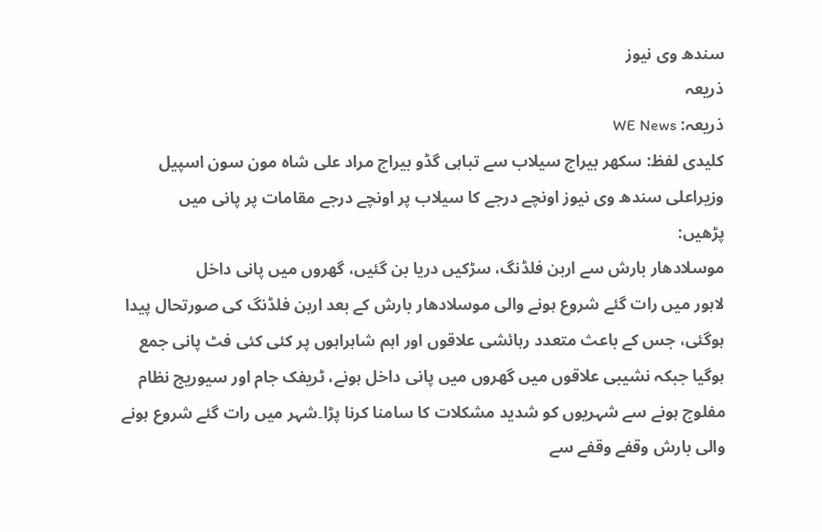سندھ وی نیوز
ذریعہ
ذریعہ: WE News
کلیدی لفظ: سکھر بیراج سیلاب سے تباہی گڈو بیراج مراد علی شاہ مون سون اسپیل وزیراعلی سندھ وی نیوز اونچے درجے کا سیلاب پر اونچے درجے مقامات پر پانی میں
پڑھیں:
موسلادھار بارش سے اربن فلڈنگ، سڑکیں دریا بن گئیں، گھروں میں پانی داخل
لاہور میں رات گئے شروع ہونے والی موسلادھار بارش کے بعد اربن فلڈنگ کی صورتحال پیدا ہوگئی، جس کے باعث متعدد رہائشی علاقوں اور اہم شاہراہوں پر کئی کئی فٹ پانی جمع ہوگیا جبکہ نشیبی علاقوں میں گھروں میں پانی داخل ہونے، ٹریفک جام اور سیوریج نظام مفلوج ہونے سے شہریوں کو شدید مشکلات کا سامنا کرنا پڑا۔شہر میں رات گئے شروع ہونے والی بارش وقفے وقفے سے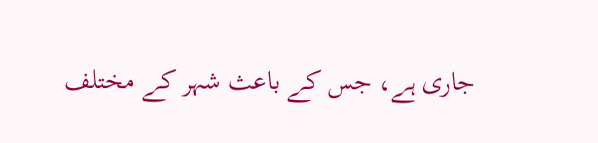جاری ہے، جس کے باعث شہر کے مختلف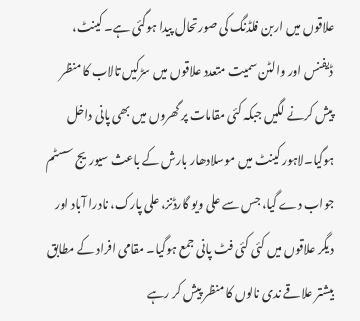علاقوں میں اربن فلڈنگ کی صورتحال پیدا ہوگئی ہے۔ کینٹ، ڈیفنس اور والٹن سمیت متعدد علاقوں میں سڑکیں تالاب کا منظر پیش کرنے لگیں جبکہ کئی مقامات پر گھروں میں بھی پانی داخل ہوگیا۔لاہور کینٹ میں موسلادھار بارش کے باعث سیوریج سسٹم جواب دے گیا، جس سے علی ویو گارڈنز، علی پارک، نادرا آباد اور دیگر علاقوں میں کئی کئی فٹ پانی جمع ہوگیا۔ مقامی افراد کے مطابق بیشتر علاقے ندی نالوں کا منظر پیش کر رہے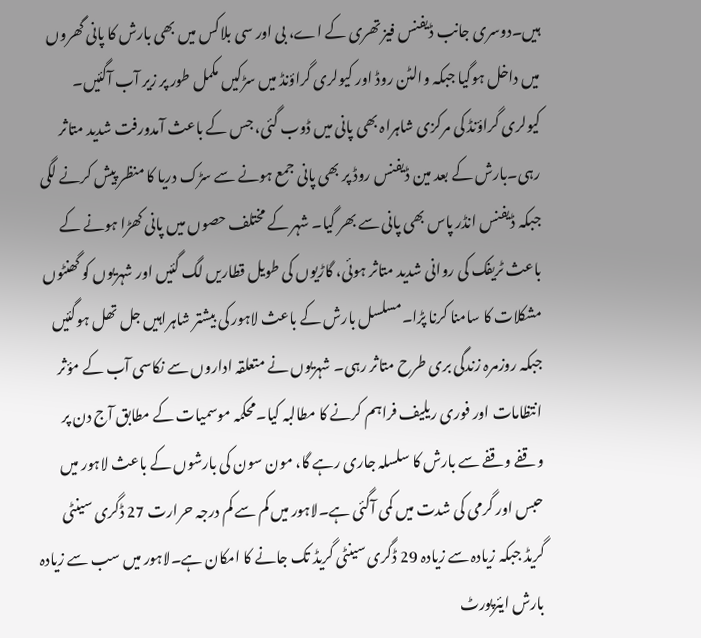ہیں۔دوسری جانب ڈیفنس فیز تھری کے اے، بی اور سی بلاکس میں بھی بارش کا پانی گھروں میں داخل ہوگیا جبکہ والٹن روڈ اور کیولری گراؤنڈ میں سڑکیں مکمل طور پر زیر آب آگئیں۔ کیولری گراؤنڈ کی مرکزی شاہراہ بھی پانی میں ڈوب گئی، جس کے باعث آمدورفت شدید متاثر رہی۔بارش کے بعد مین ڈیفنس روڈ پر بھی پانی جمع ہونے سے سڑک دریا کا منظر پیش کرنے لگی جبکہ ڈیفنس انڈر پاس بھی پانی سے بھر گیا۔ شہر کے مختلف حصوں میں پانی کھڑا ہونے کے باعث ٹریفک کی روانی شدید متاثر ہوئی، گاڑیوں کی طویل قطاریں لگ گئیں اور شہریوں کو گھنٹوں مشکلات کا سامنا کرنا پڑا۔مسلسل بارش کے باعث لاہور کی بیشتر شاہراہیں جل تھل ہوگئیں جبکہ روزمرہ زندگی بری طرح متاثر رہی۔ شہریوں نے متعلقہ اداروں سے نکاسی آب کے مؤثر انتظامات اور فوری ریلیف فراہم کرنے کا مطالبہ کیا۔محکمہ موسمیات کے مطابق آج دن پر وقفے وقفے سے بارش کا سلسلہ جاری رہے گا، مون سون کی بارشوں کے باعث لاہور میں حبس اور گرمی کی شدت میں کمی آگئی ہے۔لاہور میں کم سے کم درجہ حرارت 27 ڈگری سینٹی گریڈ جبکہ زیادہ سے زیادہ 29 ڈگری سینٹی گریڈ تک جانے کا امکان ہے۔لاہور میں سب سے زیادہ بارش ایئرپورٹ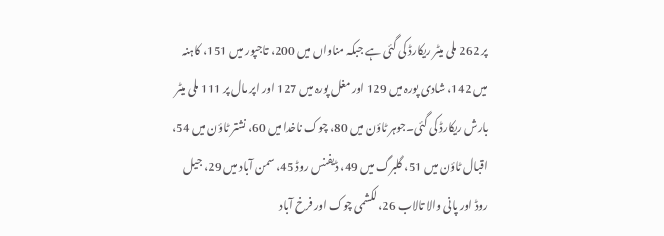پر 262 ملی میٹر ریکارڈ کی گئی ہے جبکہ مناواں میں 200، تاجپور میں 151، کاہنہ میں 142، شادی پورہ میں 129 اور مغل پورہ میں 127 اور اپر مال پر 111 ملی میٹر بارش ریکارڈ کی گئی۔جوہر ٹاؤن میں 80، چوک ناخدا میں 60، نشتر ٹاؤن میں 54، اقبال ٹاؤن میں 51، گلبرگ میں 49، ڈیفنس روڈ 45، سمن آباد میں 29، جیل روڈ اور پانی والا تالاب 26، لکشمی چوک اور فرخ آباد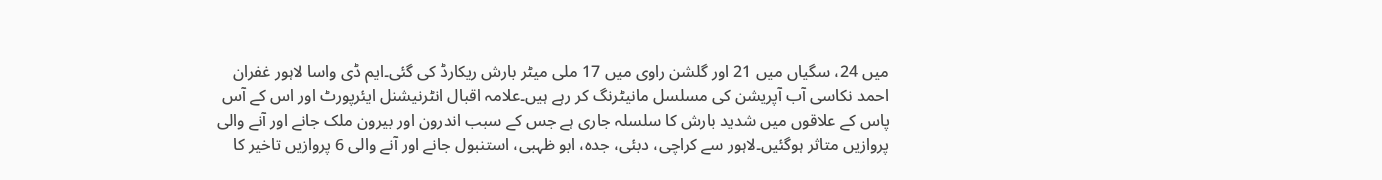میں 24، سگیاں میں 21 اور گلشن راوی میں 17 ملی میٹر بارش ریکارڈ کی گئی۔ایم ڈی واسا لاہور غفران احمد نکاسی آب آپریشن کی مسلسل مانیٹرنگ کر رہے ہیں۔علامہ اقبال انٹرنیشنل ایئرپورٹ اور اس کے آس پاس کے علاقوں میں شدید بارش کا سلسلہ جاری ہے جس کے سبب اندرون اور بیرون ملک جانے اور آنے والی پروازیں متاثر ہوگئیں۔لاہور سے کراچی، دبئی، جدہ، ابو ظہبی، استنبول جانے اور آنے والی 6 پروازیں تاخیر کا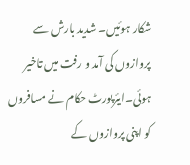شکار ہوئیں۔ شدید بارش سے پروازوں کی آمد و رفت میں تاخیر ہوئی۔ایئرپورٹ حکام نے مسافروں کو اپنی پروازوں کے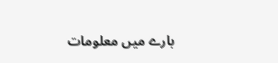بارے میں معلومات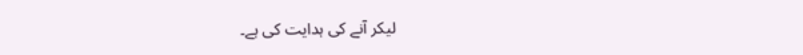لیکر آنے کی ہدایت کی ہے۔